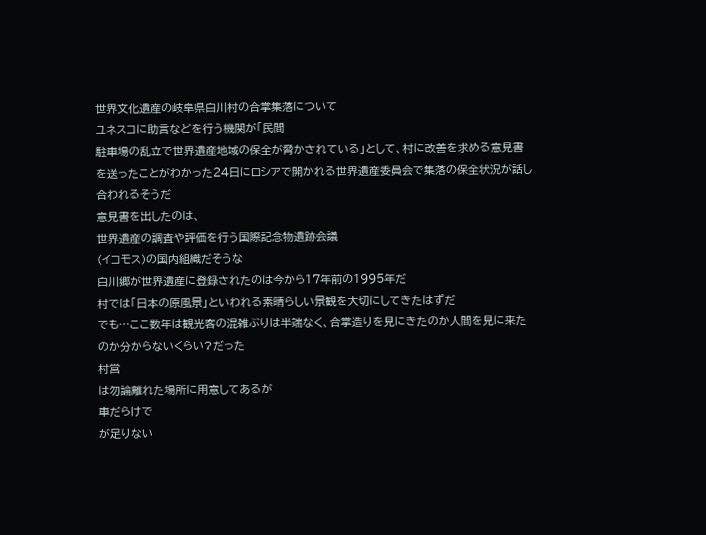世界文化遺産の岐阜県白川村の合掌集落について
ユネスコに助言などを行う機関が「民間
駐車場の乱立で世界遺産地域の保全が脅かされている」として、村に改善を求める意見書を送ったことがわかった24日にロシアで開かれる世界遺産委員会で集落の保全状況が話し合われるそうだ
意見書を出したのは、
世界遺産の調査や評価を行う国際記念物遺跡会議
(イコモス)の国内組織だそうな
白川郷が世界遺産に登録されたのは今から17年前の1995年だ
村では「日本の原風景」といわれる素晴らしい景観を大切にしてきたはずだ
でも…ここ数年は観光客の混雑ぶりは半端なく、合掌造りを見にきたのか人間を見に来たのか分からないくらい?だった
村営
は勿論離れた場所に用意してあるが
車だらけで
が足りない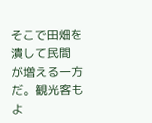そこで田畑を潰して民間
が増える一方だ。観光客もよ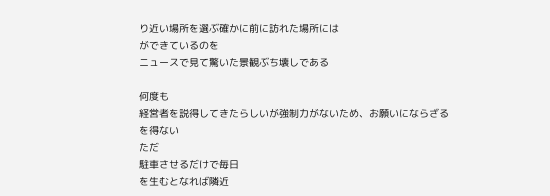り近い場所を選ぶ確かに前に訪れた場所には
ができているのを
ニュースで見て驚いた景観ぶち壊しである

何度も
経営者を説得してきたらしいが強制力がないため、お願いにならざるを得ない
ただ
駐車させるだけで毎日
を生むとなれば隣近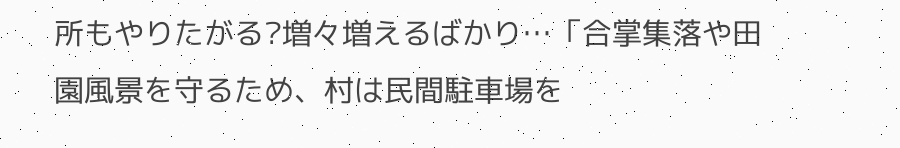所もやりたがる?増々増えるばかり…「合掌集落や田園風景を守るため、村は民間駐車場を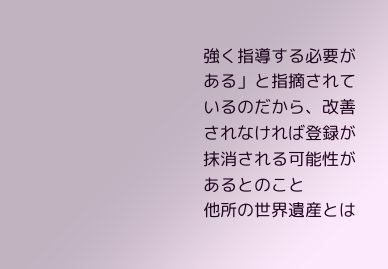強く指導する必要がある」と指摘されているのだから、改善されなければ登録が抹消される可能性があるとのこと
他所の世界遺産とは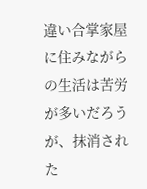違い合掌家屋に住みながらの生活は苦労が多いだろうが、抹消された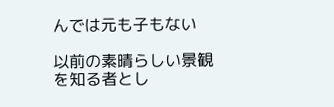んでは元も子もない

以前の素晴らしい景観を知る者とし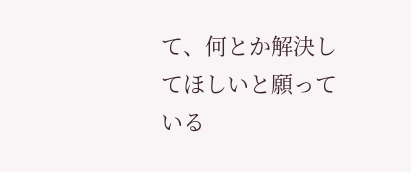て、何とか解決してほしいと願っている